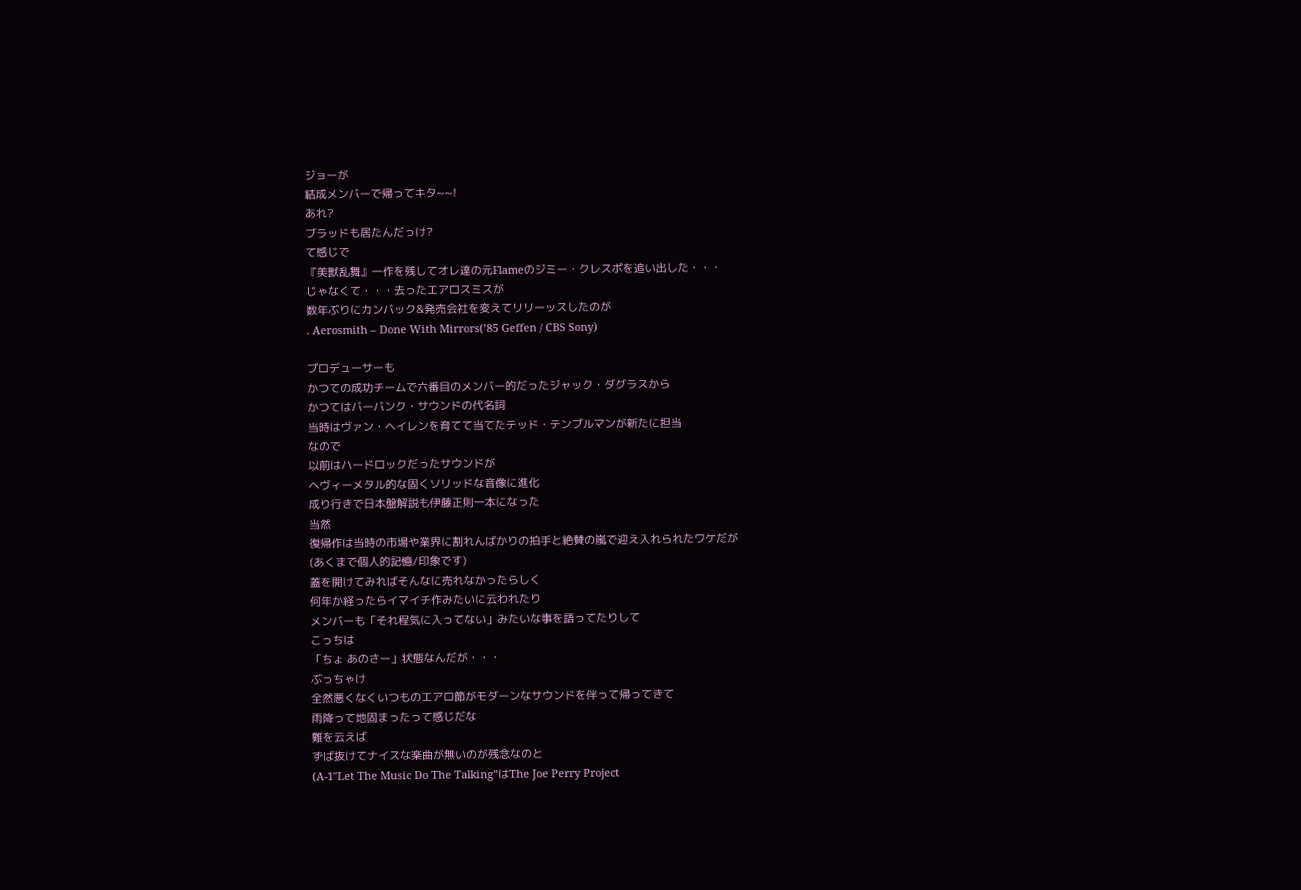ジョーが
結成メンバーで帰ってキタ~~!
あれ?
ブラッドも居たんだっけ?
て感じで
『美獣乱舞』一作を残してオレ達の元Flameのジミー・クレスポを追い出した・・・
じゃなくて・・・去ったエアロスミスが
数年ぶりにカンバック&発売会社を変えてリリーッスしたのが
. Aerosmith – Done With Mirrors(’85 Geffen / CBS Sony)

プロデューサーも
かつての成功チームで六番目のメンバー的だったジャック・ダグラスから
かつてはバーバンク・サウンドの代名詞
当時はヴァン・ヘイレンを育てて当てたテッド・テンプルマンが新たに担当
なので
以前はハードロックだったサウンドが
ヘヴィーメタル的な固くソリッドな音像に進化
成り行きで日本盤解説も伊藤正則一本になった
当然
復帰作は当時の市場や業界に割れんばかりの拍手と絶賛の嵐で迎え入れられたワケだが
(あくまで個人的記憶/印象です)
蓋を開けてみればそんなに売れなかったらしく
何年か経ったらイマイチ作みたいに云われたり
メンバーも「それ程気に入ってない」みたいな事を語ってたりして
こっちは
「ちょ あのさー」状態なんだが・・・
ぶっちゃけ
全然悪くなくいつものエアロ節がモダーンなサウンドを伴って帰ってきて
雨降って地固まったって感じだな
難を云えば
ずば抜けてナイスな楽曲が無いのが残念なのと
(A-1″Let The Music Do The Talking”はThe Joe Perry Project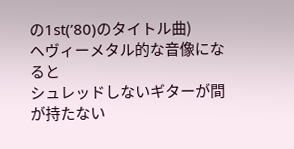の1st(’80)のタイトル曲)
ヘヴィーメタル的な音像になると
シュレッドしないギターが間が持たない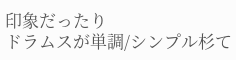印象だったり
ドラムスが単調/シンプル杉て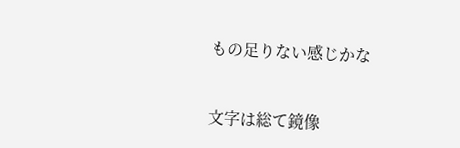もの足りない感じかな


文字は総て鏡像